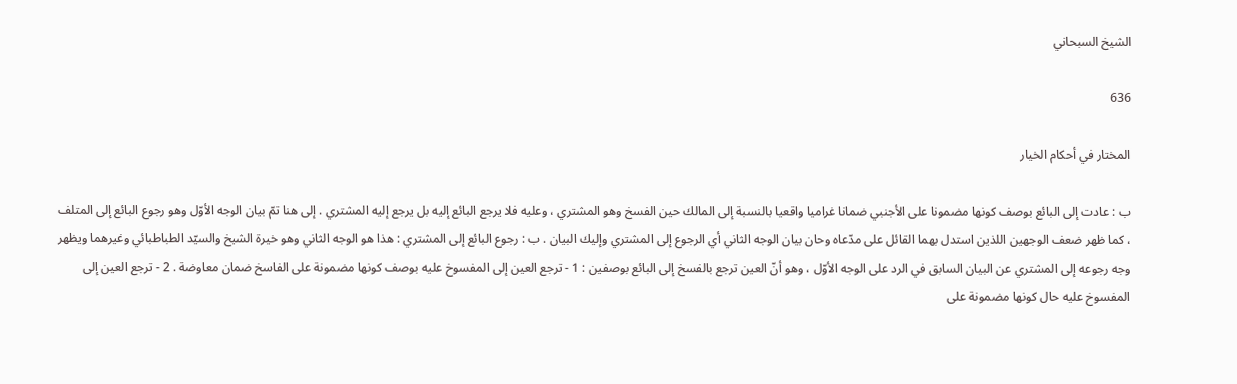الشيخ السبحاني

636

المختار في أحكام الخيار

ب : عادت إلى البائع بوصف كونها مضمونا على الأجنبي ضمانا غراميا واقعيا بالنسبة إلى المالك حين الفسخ وهو المشتري ، وعليه فلا يرجع البائع إليه بل يرجع إليه المشتري . إلى هنا تمّ بيان الوجه الأوّل وهو رجوع البائع إلى المتلف ، كما ظهر ضعف الوجهين اللذين استدل بهما القائل على مدّعاه وحان بيان الوجه الثاني أي الرجوع إلى المشتري وإليك البيان . ب : رجوع البائع إلى المشتري : هذا هو الوجه الثاني وهو خيرة الشيخ والسيّد الطباطبائي وغيرهما ويظهر وجه رجوعه إلى المشتري عن البيان السابق في الرد على الوجه الأوّل ، وهو أنّ العين ترجع بالفسخ إلى البائع بوصفين : 1 - ترجع العين إلى المفسوخ عليه بوصف كونها مضمونة على الفاسخ ضمان معاوضة . 2 - ترجع العين إلى المفسوخ عليه حال كونها مضمونة على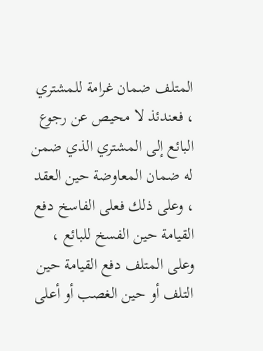المتلف ضمان غرامة للمشتري ، فعندئذ لا محيص عن رجوع البائع إلى المشتري الذي ضمن له ضمان المعاوضة حين العقد ، وعلى ذلك فعلى الفاسخ دفع القيامة حين الفسخ للبائع ، وعلى المتلف دفع القيامة حين التلف أو حين الغصب أو أعلى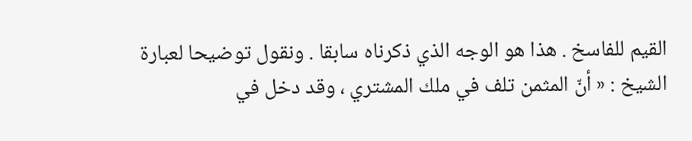القيم للفاسخ . هذا هو الوجه الذي ذكرناه سابقا . ونقول توضيحا لعبارة الشيخ : « أنّ المثمن تلف في ملك المشتري ، وقد دخل في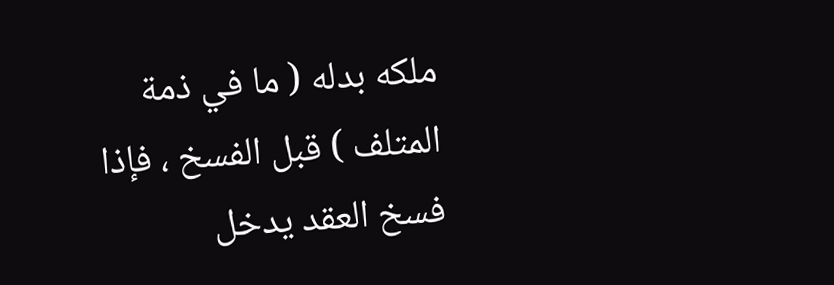ملكه بدله ( ما في ذمة المتلف ) قبل الفسخ ، فإذا فسخ العقد يدخل